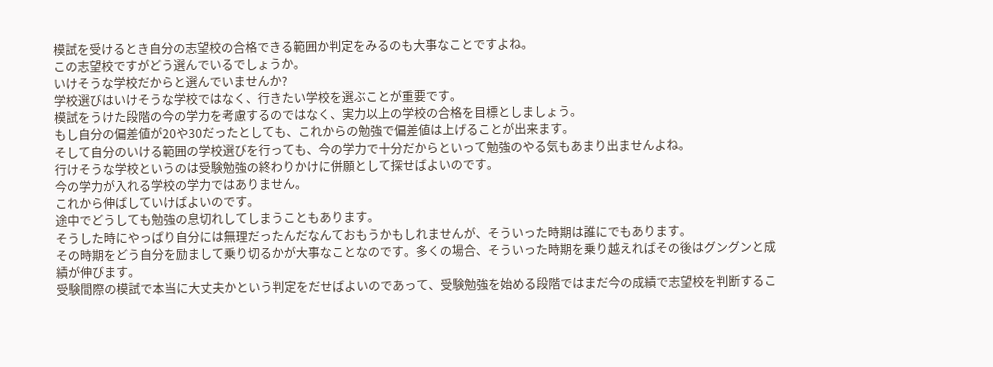模試を受けるとき自分の志望校の合格できる範囲か判定をみるのも大事なことですよね。
この志望校ですがどう選んでいるでしょうか。
いけそうな学校だからと選んでいませんか?
学校選びはいけそうな学校ではなく、行きたい学校を選ぶことが重要です。
模試をうけた段階の今の学力を考慮するのではなく、実力以上の学校の合格を目標としましょう。
もし自分の偏差値が20や30だったとしても、これからの勉強で偏差値は上げることが出来ます。
そして自分のいける範囲の学校選びを行っても、今の学力で十分だからといって勉強のやる気もあまり出ませんよね。
行けそうな学校というのは受験勉強の終わりかけに併願として探せばよいのです。
今の学力が入れる学校の学力ではありません。
これから伸ばしていけばよいのです。
途中でどうしても勉強の息切れしてしまうこともあります。
そうした時にやっぱり自分には無理だったんだなんておもうかもしれませんが、そういった時期は誰にでもあります。
その時期をどう自分を励まして乗り切るかが大事なことなのです。多くの場合、そういった時期を乗り越えればその後はグングンと成績が伸びます。
受験間際の模試で本当に大丈夫かという判定をだせばよいのであって、受験勉強を始める段階ではまだ今の成績で志望校を判断するこ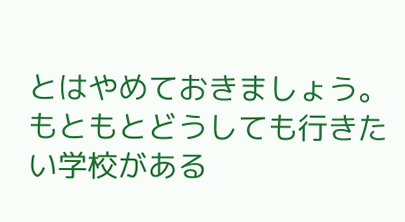とはやめておきましょう。もともとどうしても行きたい学校がある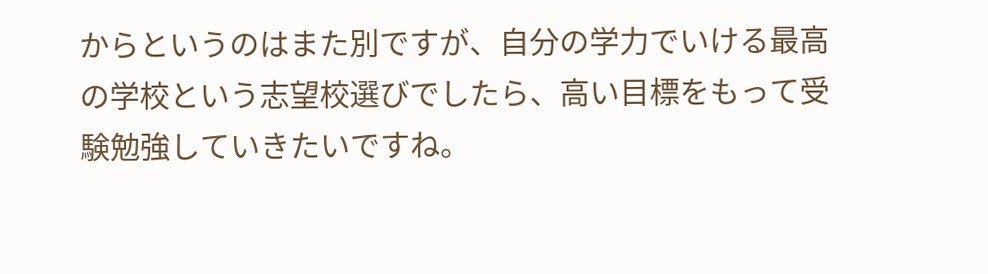からというのはまた別ですが、自分の学力でいける最高の学校という志望校選びでしたら、高い目標をもって受験勉強していきたいですね。